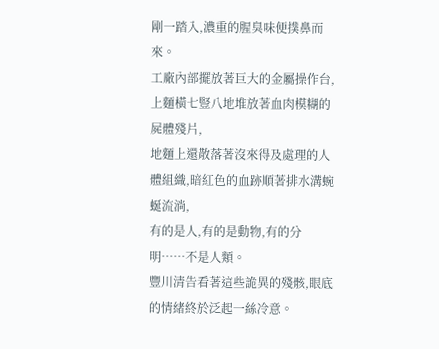剛一踏入,濃重的腥臭味便撲鼻而來。
工廠內部擺放著巨大的金屬操作台,上麵橫七豎八地堆放著血肉模糊的屍體殘片,
地麵上還散落著沒來得及處理的人體組織,暗紅色的血跡順著排水溝蜿蜒流淌,
有的是人,有的是動物,有的分明……不是人類。
豐川清告看著這些詭異的殘骸,眼底的情緒終於泛起一絲冷意。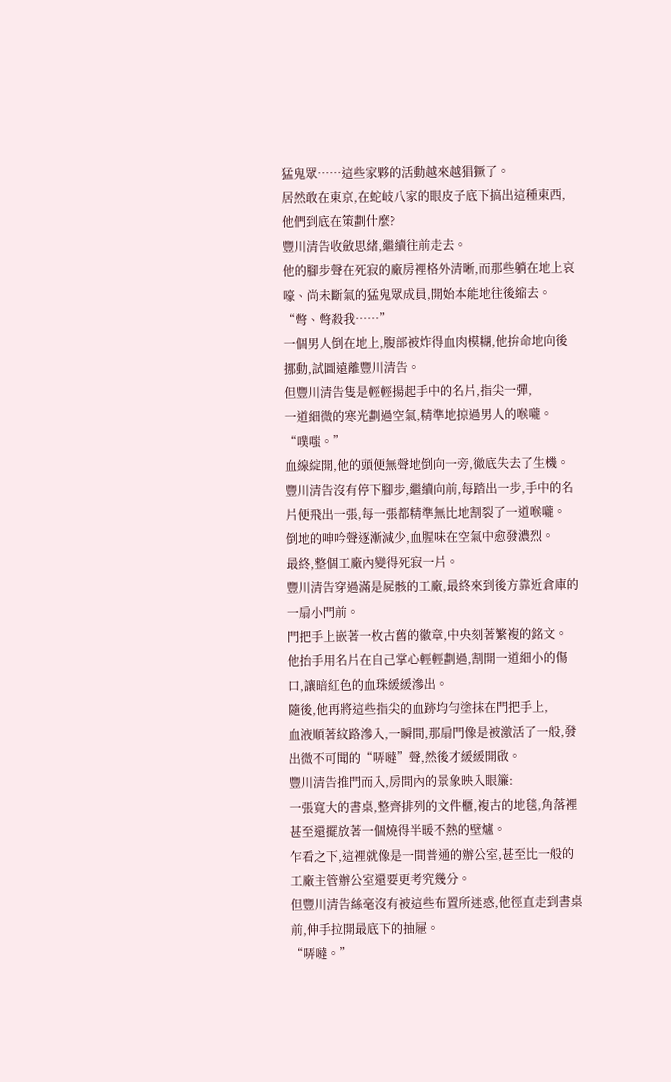猛鬼眾……這些家夥的活動越來越猖獗了。
居然敢在東京,在蛇岐八家的眼皮子底下搞出這種東西,他們到底在策劃什麼?
豐川清告收斂思緒,繼續往前走去。
他的腳步聲在死寂的廠房裡格外清晰,而那些躺在地上哀嚎、尚未斷氣的猛鬼眾成員,開始本能地往後縮去。
“彆、彆殺我……”
一個男人倒在地上,腹部被炸得血肉模糊,他拚命地向後挪動,試圖遠離豐川清告。
但豐川清告隻是輕輕揚起手中的名片,指尖一彈,
一道細微的寒光劃過空氣,精準地掠過男人的喉嚨。
“噗嗤。”
血線綻開,他的頭便無聲地倒向一旁,徹底失去了生機。
豐川清告沒有停下腳步,繼續向前,每踏出一步,手中的名片便飛出一張,每一張都精準無比地割裂了一道喉嚨。
倒地的呻吟聲逐漸減少,血腥味在空氣中愈發濃烈。
最終,整個工廠內變得死寂一片。
豐川清告穿過滿是屍骸的工廠,最終來到後方靠近倉庫的一扇小門前。
門把手上嵌著一枚古舊的徽章,中央刻著繁複的銘文。
他抬手用名片在自己掌心輕輕劃過,割開一道細小的傷口,讓暗紅色的血珠緩緩滲出。
隨後,他再將這些指尖的血跡均勻塗抹在門把手上,
血液順著紋路滲入,一瞬間,那扇門像是被激活了一般,發出微不可聞的“哢噠”聲,然後才緩緩開啟。
豐川清告推門而入,房間內的景象映入眼簾:
一張寬大的書桌,整齊排列的文件櫃,複古的地毯,角落裡甚至還擺放著一個燒得半暖不熱的壁爐。
乍看之下,這裡就像是一間普通的辦公室,甚至比一般的工廠主管辦公室還要更考究幾分。
但豐川清告絲毫沒有被這些布置所迷惑,他徑直走到書桌前,伸手拉開最底下的抽屜。
“哢噠。”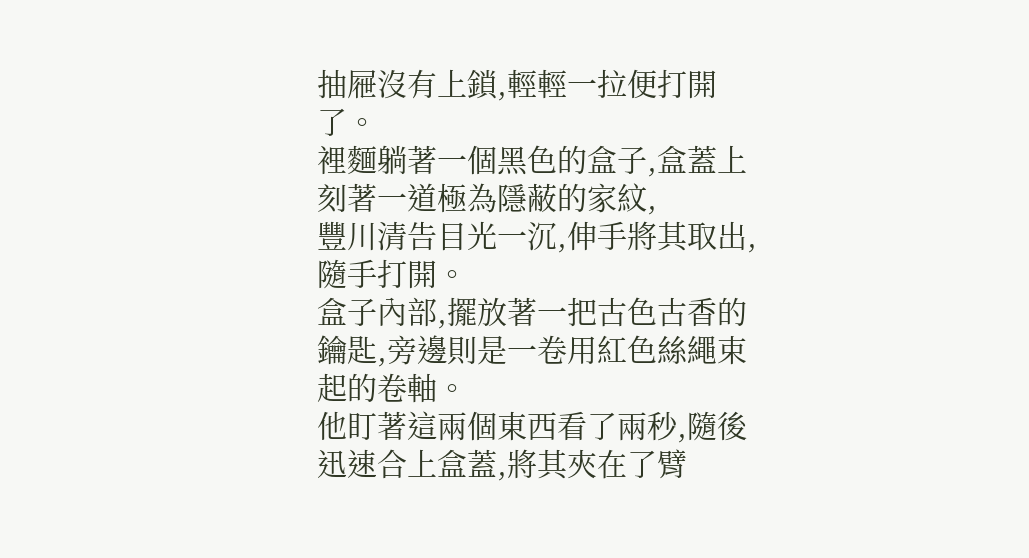抽屜沒有上鎖,輕輕一拉便打開了。
裡麵躺著一個黑色的盒子,盒蓋上刻著一道極為隱蔽的家紋,
豐川清告目光一沉,伸手將其取出,隨手打開。
盒子內部,擺放著一把古色古香的鑰匙,旁邊則是一卷用紅色絲繩束起的卷軸。
他盯著這兩個東西看了兩秒,隨後迅速合上盒蓋,將其夾在了臂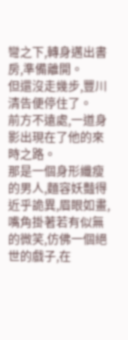彎之下,轉身邁出書房,準備離開。
但還沒走幾步,豐川清告便停住了。
前方不遠處,一道身影出現在了他的來時之路。
那是一個身形纖瘦的男人,麵容妖豔得近乎詭異,眉眼如畫,嘴角掛著若有似無的微笑,仿佛一個絕世的戲子,在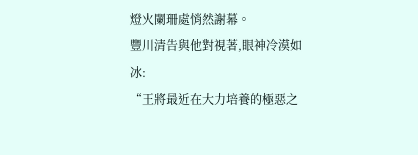燈火闌珊處悄然謝幕。
豐川清告與他對視著,眼神冷漠如冰:
“王將最近在大力培養的極惡之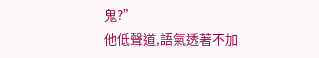鬼?”
他低聲道,語氣透著不加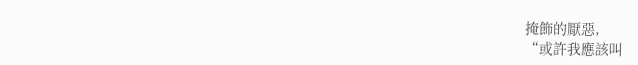掩飾的厭惡,
“或許我應該叫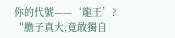你的代號——‘龍王’?
“膽子真大,竟敢獨自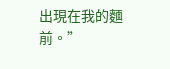出現在我的麵前。”